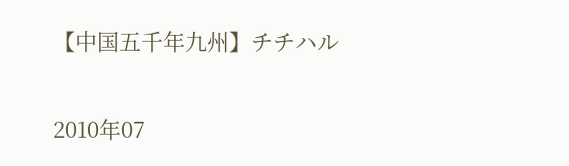【中国五千年九州】チチハル

2010年07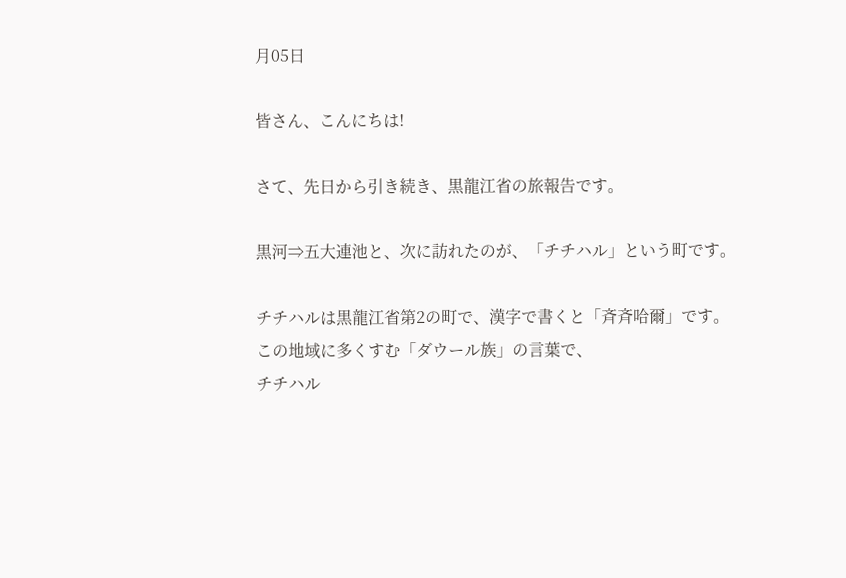月05日

皆さん、こんにちは!

さて、先日から引き続き、黒龍江省の旅報告です。

黒河⇒五大連池と、次に訪れたのが、「チチハル」という町です。

チチハルは黒龍江省第2の町で、漢字で書くと「斉斉哈爾」です。
この地域に多くすむ「ダウール族」の言葉で、
チチハル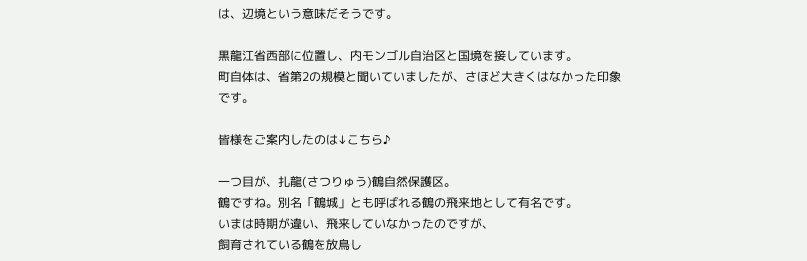は、辺境という意味だそうです。

黒龍江省西部に位置し、内モンゴル自治区と国境を接しています。
町自体は、省第2の規模と聞いていましたが、さほど大きくはなかった印象です。

皆様をご案内したのは↓こちら♪

一つ目が、扎龍(さつりゅう)鶴自然保護区。
鶴ですね。別名「鶴城」とも呼ばれる鶴の飛来地として有名です。
いまは時期が違い、飛来していなかったのですが、
飼育されている鶴を放鳥し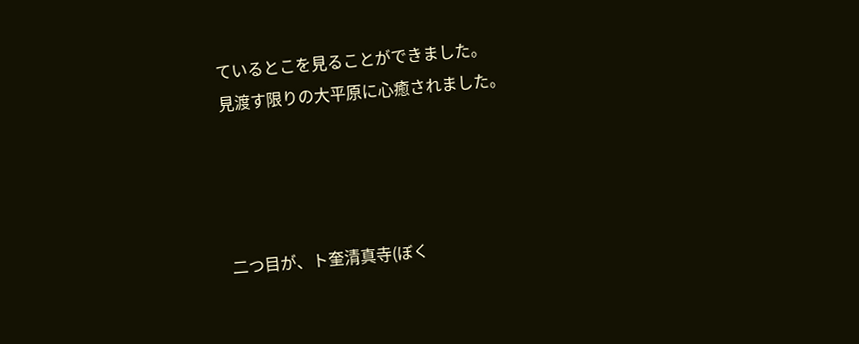ているとこを見ることができました。
見渡す限りの大平原に心癒されました。




二つ目が、ト奎清真寺(ぼく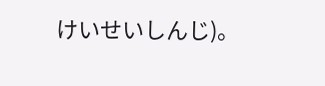けいせいしんじ)。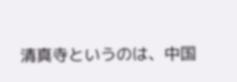清真寺というのは、中国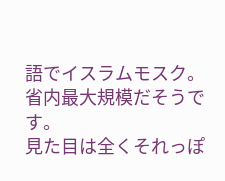語でイスラムモスク。
省内最大規模だそうです。
見た目は全くそれっぽ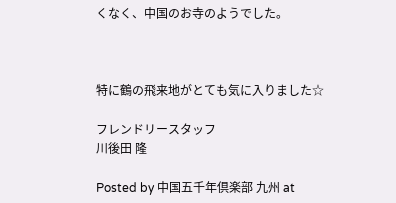くなく、中国のお寺のようでした。



特に鶴の飛来地がとても気に入りました☆

フレンドリースタッフ
川後田 隆

Posted by 中国五千年倶楽部 九州 at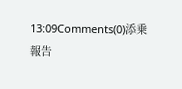13:09Comments(0)添乗報告